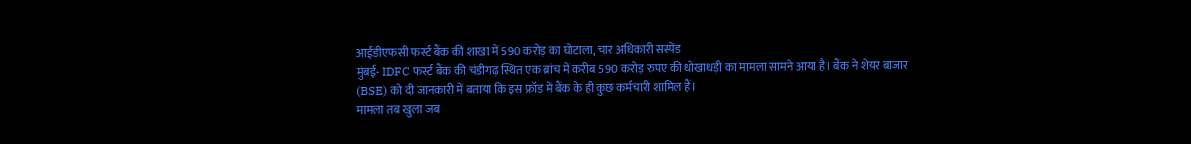आईडीएफसी फर्स्ट बैंक की शाखा में 590 करोड़ का घोटाला, चार अधिकारी सस्पेंड
मुंबई- IDFC फर्स्ट बैंक की चंडीगढ़ स्थित एक ब्रांच में करीब 590 करोड़ रुपए की धोखाधड़ी का मामला सामने आया है। बैंक ने शेयर बाजार (BSE) को दी जानकारी में बताया कि इस फ्रॉड में बैंक के ही कुछ कर्मचारी शामिल हैं।
मामला तब खुला जब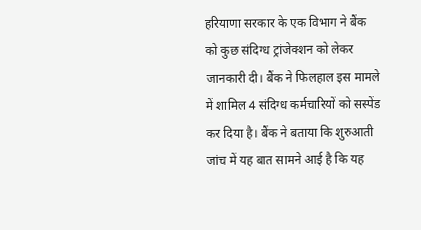हरियाणा सरकार के एक विभाग ने बैंक को कुछ संदिग्ध ट्रांजेक्शन को लेकर जानकारी दी। बैंक ने फिलहाल इस मामले में शामिल 4 संदिग्ध कर्मचारियों को सस्पेंड कर दिया है। बैंक ने बताया कि शुरुआती जांच में यह बात सामने आई है कि यह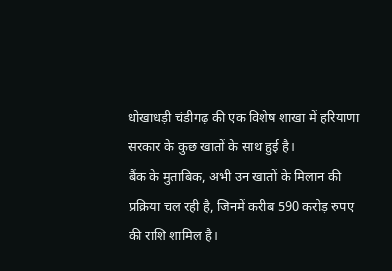धोखाधड़ी चंडीगढ़ की एक विशेष शाखा में हरियाणा सरकार के कुछ खातों के साथ हुई है।
बैंक के मुताबिक, अभी उन खातों के मिलान की प्रक्रिया चल रही है, जिनमें करीब 590 करोड़ रुपए की राशि शामिल है।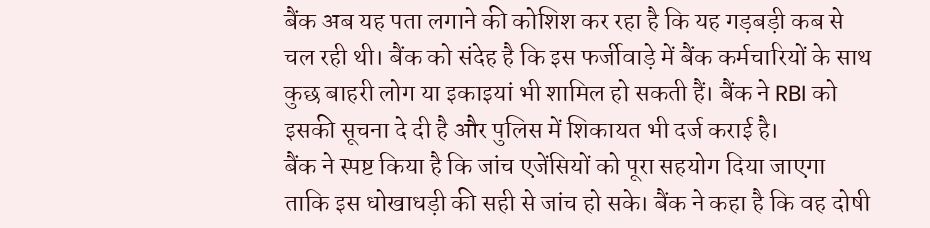बैंक अब यह पता लगाने की कोशिश कर रहा है कि यह गड़बड़ी कब से चल रही थी। बैंक को संदेह है कि इस फर्जीवाड़े में बैंक कर्मचारियों के साथ कुछ बाहरी लोग या इकाइयां भी शामिल हो सकती हैं। बैंक ने RBI को इसकी सूचना दे दी है और पुलिस में शिकायत भी दर्ज कराई है।
बैंक ने स्पष्ट किया है कि जांच एजेंसियों को पूरा सहयोग दिया जाएगा ताकि इस धोखाधड़ी की सही से जांच हो सके। बैंक ने कहा है कि वह दोषी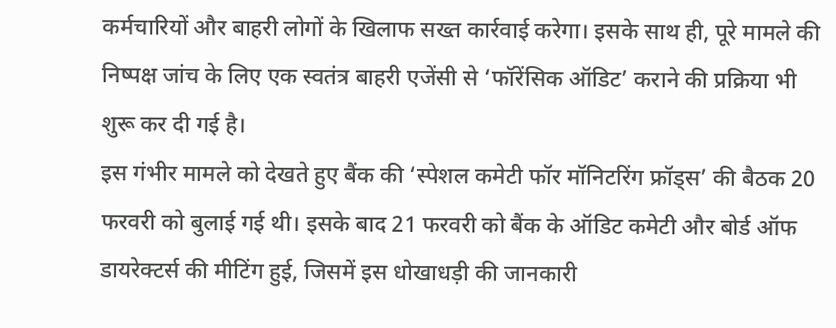कर्मचारियों और बाहरी लोगों के खिलाफ सख्त कार्रवाई करेगा। इसके साथ ही, पूरे मामले की निष्पक्ष जांच के लिए एक स्वतंत्र बाहरी एजेंसी से ‘फॉरेंसिक ऑडिट’ कराने की प्रक्रिया भी शुरू कर दी गई है।
इस गंभीर मामले को देखते हुए बैंक की ‘स्पेशल कमेटी फॉर मॉनिटरिंग फ्रॉड्स’ की बैठक 20 फरवरी को बुलाई गई थी। इसके बाद 21 फरवरी को बैंक के ऑडिट कमेटी और बोर्ड ऑफ डायरेक्टर्स की मीटिंग हुई, जिसमें इस धोखाधड़ी की जानकारी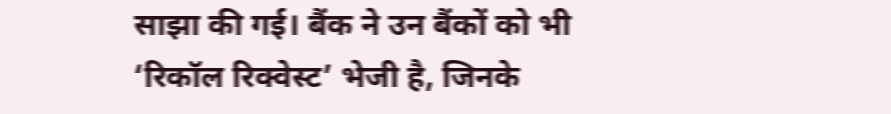साझा की गई। बैंक ने उन बैंकों को भी ‘रिकॉल रिक्वेस्ट’ भेजी है, जिनके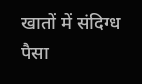खातों में संदिग्ध पैसा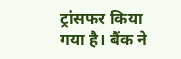ट्रांसफर किया गया है। बैंक ने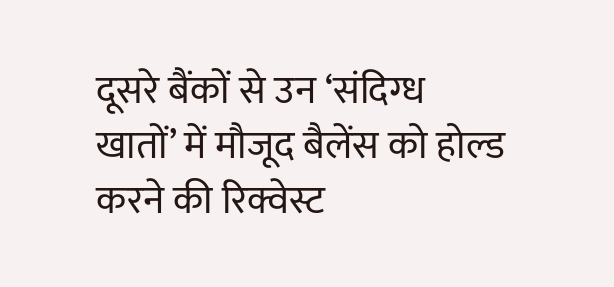दूसरे बैंकों से उन ‘संदिग्ध खातों’ में मौजूद बैलेंस को होल्ड करने की रिक्वेस्ट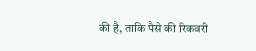की है, ताकि पैसे की रिकवरी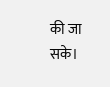की जा सके।